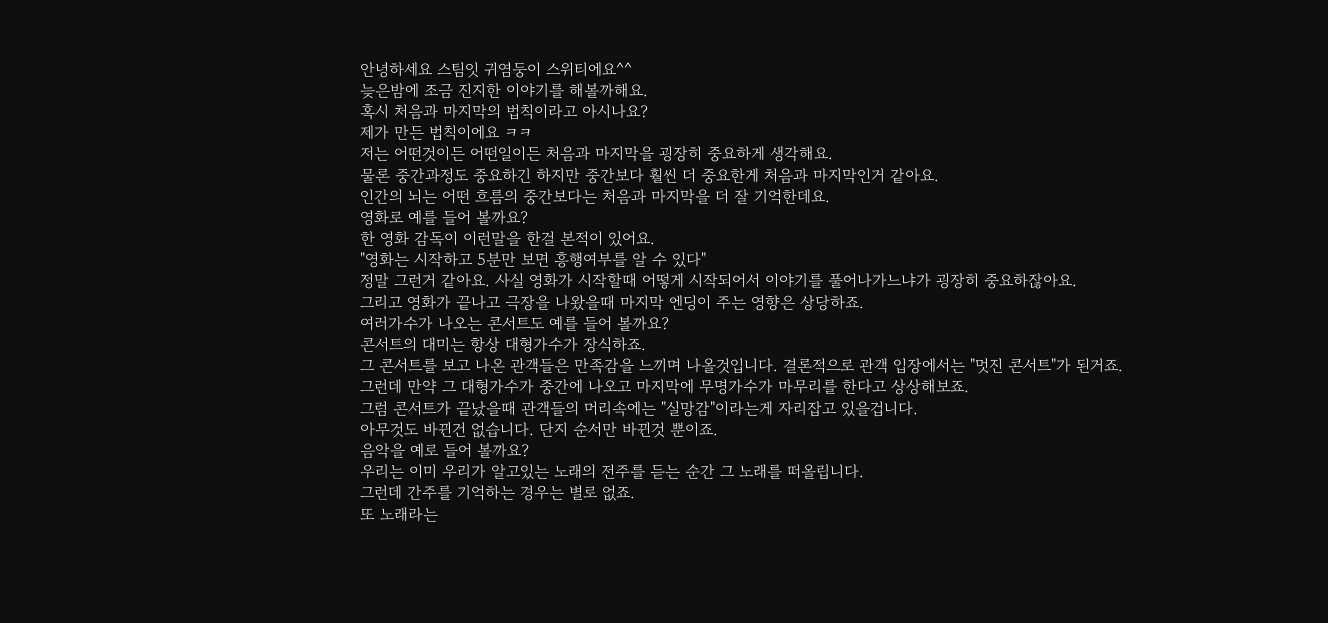안녕하세요 스팀잇 귀염둥이 스위티에요^^
늦은밤에 조금 진지한 이야기를 해볼까해요.
혹시 처음과 마지막의 법칙이라고 아시나요?
제가 만든 법칙이에요 ㅋㅋ
저는 어떤것이든 어떤일이든 처음과 마지막을 굉장히 중요하게 생각해요.
물론 중간과정도 중요하긴 하지만 중간보다 훨씬 더 중요한게 처음과 마지막인거 같아요.
인간의 뇌는 어떤 흐름의 중간보다는 처음과 마지막을 더 잘 기억한데요.
영화로 예를 들어 볼까요?
한 영화 감독이 이런말을 한걸 본적이 있어요.
"영화는 시작하고 5분만 보면 흥행여부를 알 수 있다"
정말 그런거 같아요. 사실 영화가 시작할때 어떻게 시작되어서 이야기를 풀어나가느냐가 굉장히 중요하잖아요.
그리고 영화가 끝나고 극장을 나왔을때 마지막 엔딩이 주는 영향은 상당하죠.
여러가수가 나오는 콘서트도 예를 들어 볼까요?
콘서트의 대미는 항상 대형가수가 장식하죠.
그 콘서트를 보고 나온 관객들은 만족감을 느끼며 나올것입니다. 결론적으로 관객 입장에서는 "멋진 콘서트"가 된거죠.
그런데 만약 그 대형가수가 중간에 나오고 마지막에 무명가수가 마무리를 한다고 상상해보죠.
그럼 콘서트가 끝났을때 관객들의 머리속에는 "실망감"이라는게 자리잡고 있을겁니다.
아무것도 바뀐건 없습니다. 단지 순서만 바뀐것 뿐이죠.
음악을 예로 들어 볼까요?
우리는 이미 우리가 알고있는 노래의 전주를 듣는 순간 그 노래를 떠올립니다.
그런데 간주를 기억하는 경우는 별로 없죠.
또 노래라는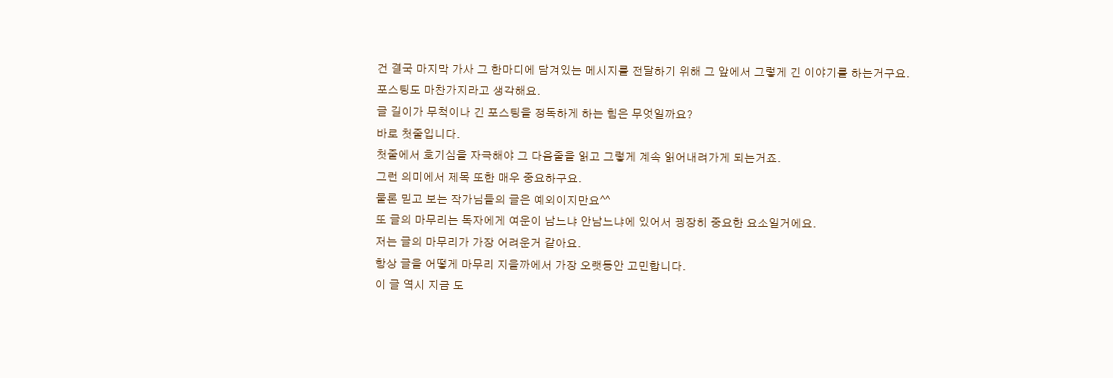건 결국 마지막 가사 그 한마디에 담겨있는 메시지를 전달하기 위해 그 앞에서 그렇게 긴 이야기를 하는거구요.
포스팅도 마찬가지라고 생각해요.
글 길이가 무척이나 긴 포스팅을 정독하게 하는 힘은 무엇일까요?
바로 첫줄입니다.
첫줄에서 호기심을 자극해야 그 다음줄을 읽고 그렇게 계속 읽어내려가게 되는거죠.
그런 의미에서 제목 또한 매우 중요하구요.
물론 믿고 보는 작가님들의 글은 예외이지만요^^
또 글의 마무리는 독자에게 여운이 남느냐 안남느냐에 있어서 굉장히 중요한 요소일거에요.
저는 글의 마무리가 가장 어려운거 같아요.
항상 글을 어떻게 마무리 지을까에서 가장 오랫동안 고민합니다.
이 글 역시 지금 도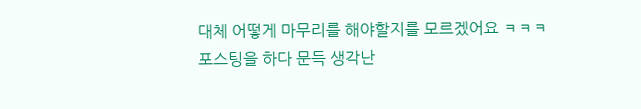대체 어떻게 마무리를 해야할지를 모르겠어요 ㅋㅋㅋ
포스팅을 하다 문득 생각난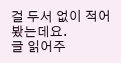걸 두서 없이 적어봤는데요.
글 읽어주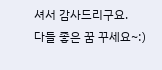셔서 감사드리구요.
다들 좋은 꿈 꾸세요~:)